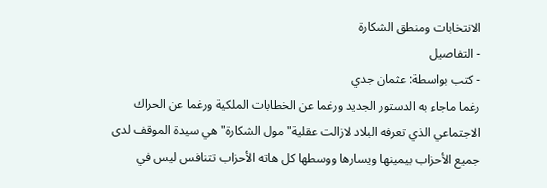الانتخابات ومنطق الشكارة
- التفاصيل
- كتب بواسطة: عثمان جدي
رغما ماجاء به الدستور الجديد ورغما عن الخطابات الملكية ورغما عن الحراك الاجتماعي الذي تعرفه البلاد لازالت عقلية" مول الشكارة" هي سيدة الموقف لدى جميع الأحزاب بيمينها ويسارها ووسطها كل هاته الأحزاب تتنافس ليس في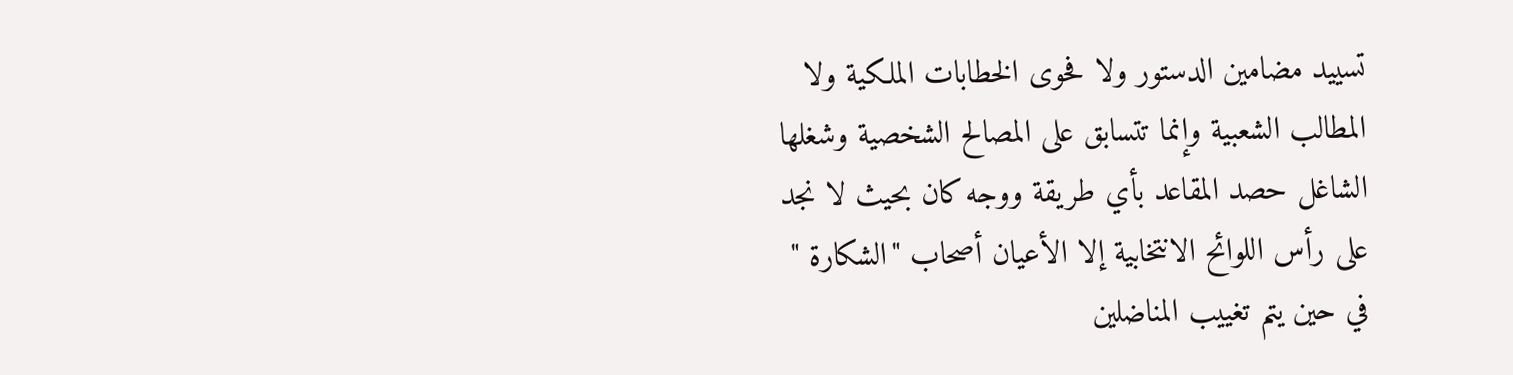تسييد مضامين الدستور ولا فحوى الخطابات الملكية ولا المطالب الشعبية وإنما تتسابق على المصالح الشخصية وشغلها الشاغل حصد المقاعد بأي طريقة ووجه كان بحيث لا نجد على رأس اللوائح الانتخابية إلا الأعيان أصحاب "الشكارة " في حين يتم تغييب المناضلين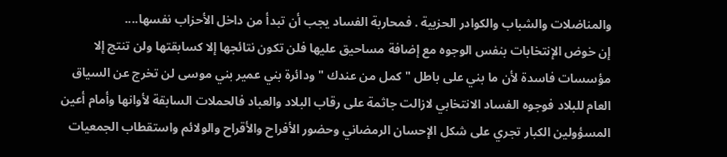والمناضلات والشباب والكوادر الحزبية . فمحاربة الفساد يجب أن تبدأ من داخل الأحزاب نفسها....
إن خوض الإنتخابات بنفس الوجوه مع إضافة مساحيق عليها فلن تكون نتائجها إلا كسابقتها ولن تنتج إلا مؤسسات فاسدة لأن ما بني على باطل " كمل من عندك " ودائرة بني عمير بني موسى لن تخرج عن السياق العام للبلاد فوجوه الفساد الانتخابي لازالت جاثمة على رقاب البلاد والعباد فالحملات السابقة لأوانها وأمام أعين المسؤولين الكبار تجري على شكل الإحسان الرمضاني وحضور الأفراح والأقراح والولائم واستقطاب الجمعيات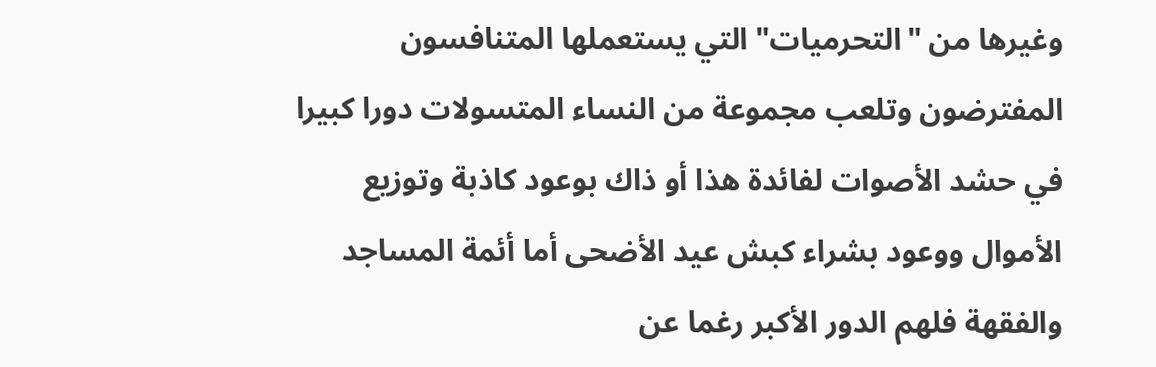وغيرها من "التحرميات" التي يستعملها المتنافسون المفترضون وتلعب مجموعة من النساء المتسولات دورا كبيرا في حشد الأصوات لفائدة هذا أو ذاك بوعود كاذبة وتوزيع الأموال ووعود بشراء كبش عيد الأضحى أما أئمة المساجد والفقهة فلهم الدور الأكبر رغما عن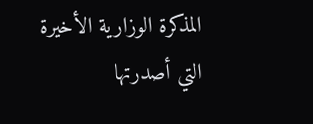المذكرة الوزارية الأخيرة التي أصدرتها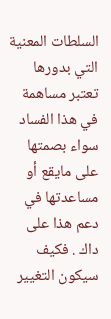السلطات المعنية التي بدورها تعتبر مساهمة في هذا الفساد سواء بصمتها على مايقع أو مساعدتها في دعم هذا على داك . فكيف سيكون التغيير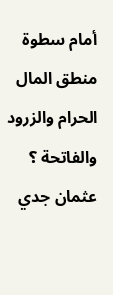أمام سطوة منطق المال الحرام والزرود والفاتحة ؟
عثمان جدي